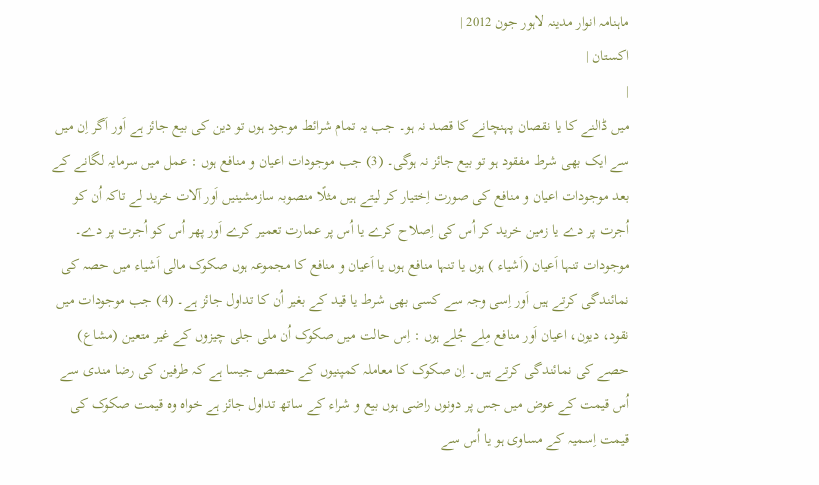ماہنامہ انوار مدینہ لاہور جون 2012 |
اكستان |
|
میں ڈالنے کا یا نقصان پہنچانے کا قصد نہ ہو۔ جب یہ تمام شرائط موجود ہوں تو دین کی بیع جائز ہے اَور اَگر اِن میں سے ایک بھی شرط مفقود ہو تو بیع جائز نہ ہوگی۔ (3) جب موجودات اعیان و منافع ہوں : عمل میں سرمایہ لگانے کے بعد موجودات اعیان و منافع کی صورت اِختیار کر لیتے ہیں مثلًا منصوبہ سازمشینیں اَور آلات خرید لے تاکہ اُن کو اُجرت پر دے یا زمین خرید کر اُس کی اِصلاح کرے یا اُس پر عمارت تعمیر کرے اَور پھر اُس کو اُجرت پر دے۔ موجودات تنہا اَعیان (اَشیاء ) ہوں یا تنہا منافع ہوں یا اَعیان و منافع کا مجموعہ ہوں صکوک مالی اَشیاء میں حصہ کی نمائندگی کرتے ہیں اَور اِسی وجہ سے کسی بھی شرط یا قید کے بغیر اُن کا تداول جائز ہے۔ (4) جب موجودات میں نقود، دیون، اعیان اَور منافع مِلے جُلے ہوں : اِس حالت میں صکوک اُن ملی جلی چیزوں کے غیر متعین (مشاع) حصے کی نمائندگی کرتے ہیں۔ اِن صکوک کا معاملہ کمپنیوں کے حصص جیسا ہے کہ طرفین کی رضا مندی سے اُس قیمت کے عوض میں جس پر دونوں راضی ہوں بیع و شراء کے ساتھ تداول جائز ہے خواہ وہ قیمت صکوک کی قیمت اِسمیہ کے مساوی ہو یا اُس سے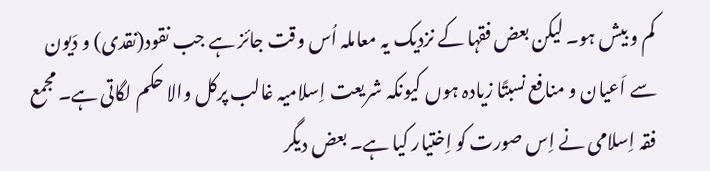کم و بیش ہو۔ لیکن بعض فقہا کے نزدیک یہ معاملہ اُس وقت جائز ہے جب نقود(نقدی) و دَیون سے اَعیان و منافع نسبتًا زیادہ ہوں کیونکہ شریعت اِسلامیہ غالب پرکل والا حکم لگاتی ہے۔ مجمع فقہ اِسلامی نے اِس صورت کو اِختیار کیا ہے۔ بعض دیگر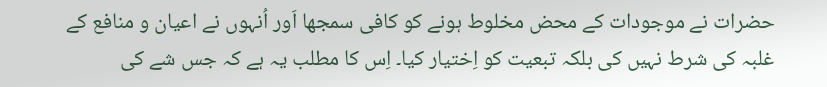حضرات نے موجودات کے محض مخلوط ہونے کو کافی سمجھا اَور اُنہوں نے اعیان و منافع کے غلبہ کی شرط نہیں کی بلکہ تبعیت کو اِختیار کیا۔ اِس کا مطلب یہ ہے کہ جس شے کی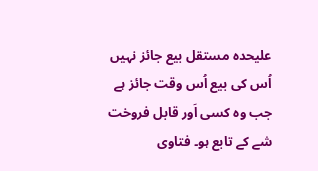علیحدہ مستقل بیع جائز نہیں اُس کی بیع اُس وقت جائز ہے جب وہ کسی اَور قابل فروخت شے کے تابع ہو۔ فتاوی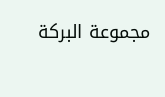مجموعة البرکة